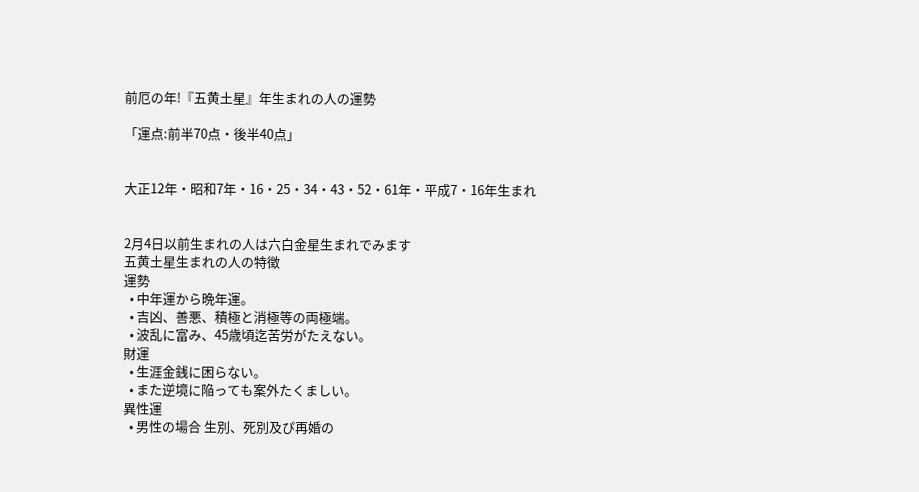前厄の年!『五黄土星』年生まれの人の運勢

「運点:前半70点・後半40点」


大正12年・昭和7年・16・25・34・43・52・61年・平成7・16年生まれ


2月4日以前生まれの人は六白金星生まれでみます
五黄土星生まれの人の特徴
運勢
  • 中年運から晩年運。
  • 吉凶、善悪、積極と消極等の両極端。
  • 波乱に富み、45歳頃迄苦労がたえない。
財運
  • 生涯金銭に困らない。
  • また逆境に陥っても案外たくましい。
異性運
  • 男性の場合 生別、死別及ぴ再婚の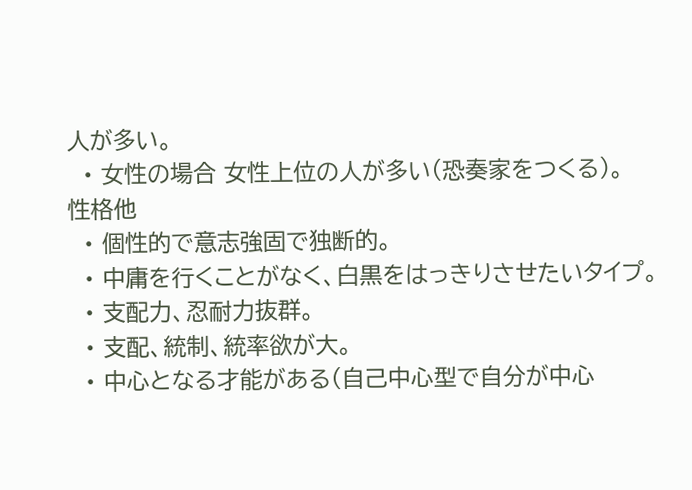人が多い。
  • 女性の場合 女性上位の人が多い(恐奏家をつくる)。
性格他
  • 個性的で意志強固で独断的。
  • 中庸を行くことがなく、白黒をはっきりさせたいタイプ。
  • 支配力、忍耐力抜群。
  • 支配、統制、統率欲が大。
  • 中心となる才能がある(自己中心型で自分が中心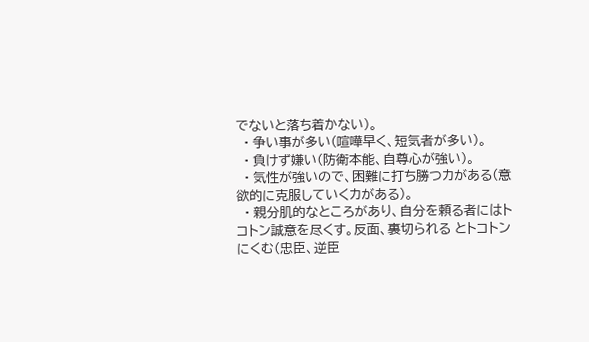でないと落ち着かない)。
  • 争い事が多い(喧嘩早く、短気者が多い)。
  • 負けず嫌い(防衛本能、自尊心が強い)。
  • 気性が強いので、困難に打ち勝つカがある(意欲的に克服していくカがある)。
  • 親分肌的なところがあり、自分を頼る者にはトコトン誠意を尽くす。反面、裏切られる とトコトンにくむ(忠臣、逆臣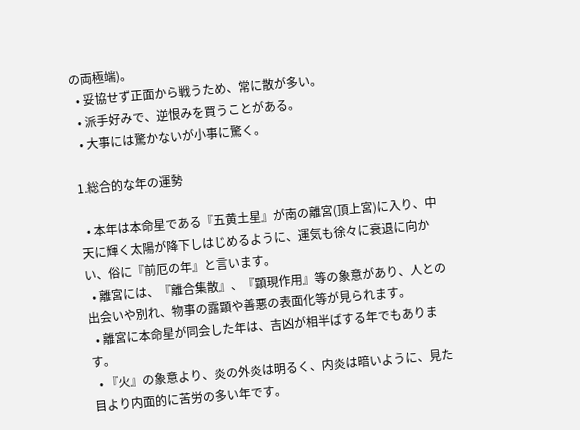の両極端)。
  • 妥協せず正面から戦うため、常に散が多い。
  • 派手好みで、逆恨みを買うことがある。
  • 大事には驚かないが小事に驚く。

1.総合的な年の運勢

  • 本年は本命星である『五黄土星』が南の離宮(頂上宮)に入り、中天に輝く太陽が降下しはじめるように、運気も徐々に衰退に向かい、俗に『前厄の年』と言います。
  • 離宮には、『離合集散』、『顕現作用』等の象意があり、人との出会いや別れ、物事の露顕や善悪の表面化等が見られます。
  • 離宮に本命星が同会した年は、吉凶が相半ばする年でもあります。
  • 『火』の象意より、炎の外炎は明るく、内炎は暗いように、見た目より内面的に苦労の多い年です。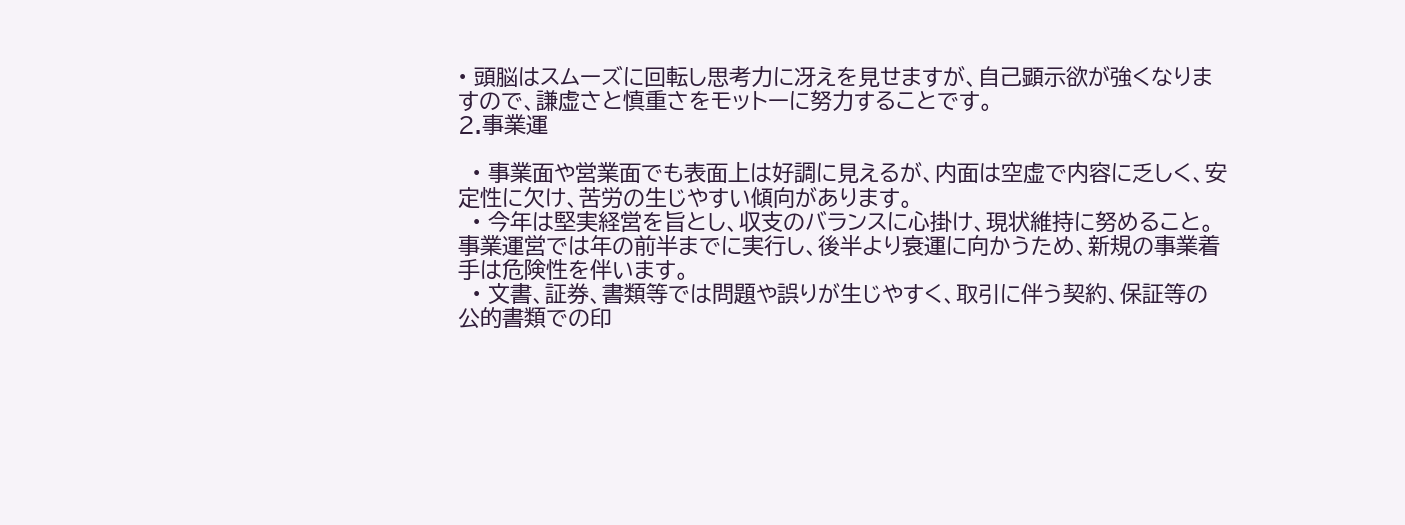• 頭脳はスムーズに回転し思考力に冴えを見せますが、自己顕示欲が強くなりますので、謙虚さと慎重さをモットーに努力することです。
2.事業運

  • 事業面や営業面でも表面上は好調に見えるが、内面は空虚で内容に乏しく、安定性に欠け、苦労の生じやすい傾向があります。
  • 今年は堅実経営を旨とし、収支のバランスに心掛け、現状維持に努めること。事業運営では年の前半までに実行し、後半より衰運に向かうため、新規の事業着手は危険性を伴います。
  • 文書、証券、書類等では問題や誤りが生じやすく、取引に伴う契約、保証等の公的書類での印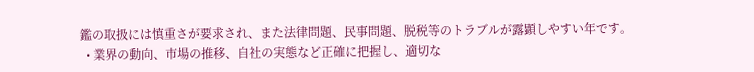鑑の取扱には慎重さが要求され、また法律問題、民事問題、脱税等のトラブルが露顕しやすい年です。
  • 業界の動向、市場の推移、自社の実態など正確に把握し、適切な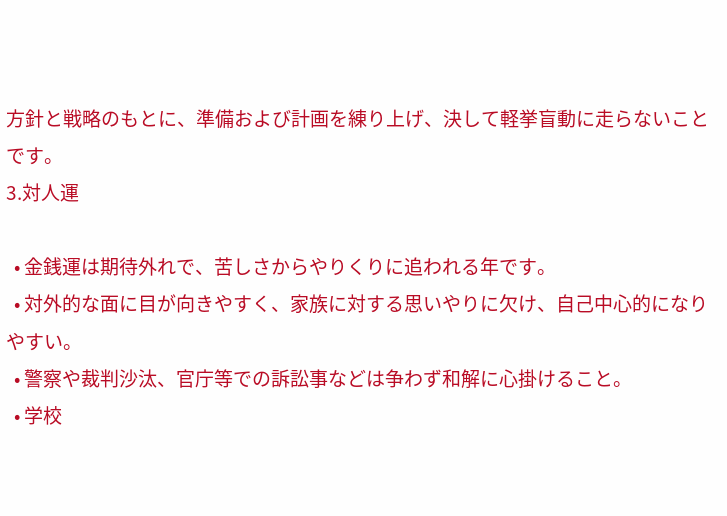方針と戦略のもとに、準備および計画を練り上げ、決して軽挙盲動に走らないことです。
3.対人運

  • 金銭運は期待外れで、苦しさからやりくりに追われる年です。
  • 対外的な面に目が向きやすく、家族に対する思いやりに欠け、自己中心的になりやすい。
  • 警察や裁判沙汰、官庁等での訴訟事などは争わず和解に心掛けること。
  • 学校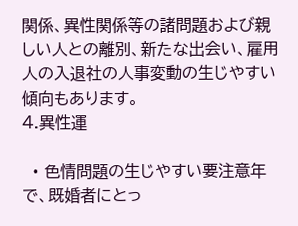関係、異性関係等の諸問題および親しい人との離別、新たな出会い、雇用人の入退社の人事変動の生じやすい傾向もあります。
4.異性運

  • 色情問題の生じやすい要注意年で、既婚者にとっ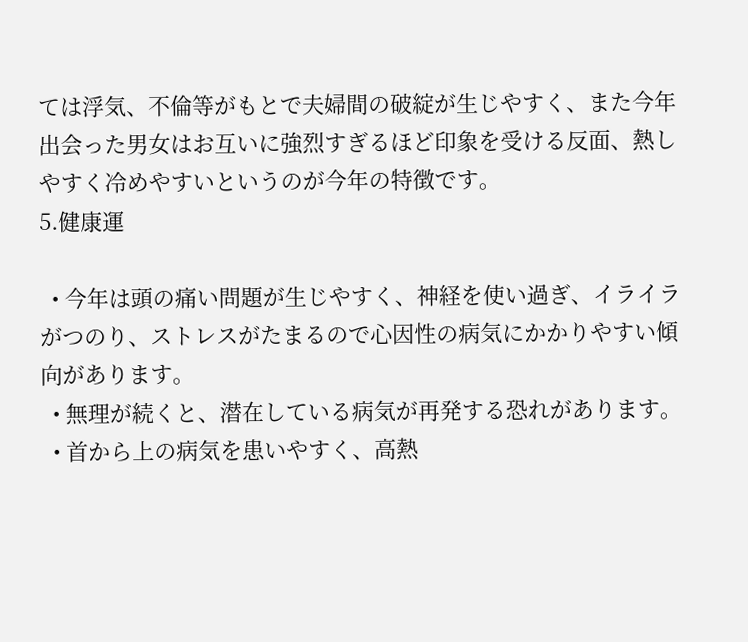ては浮気、不倫等がもとで夫婦間の破綻が生じやすく、また今年出会った男女はお互いに強烈すぎるほど印象を受ける反面、熱しやすく冷めやすいというのが今年の特徴です。
5.健康運

  • 今年は頭の痛い問題が生じやすく、神経を使い過ぎ、イライラがつのり、ストレスがたまるので心因性の病気にかかりやすい傾向があります。
  • 無理が続くと、潜在している病気が再発する恐れがあります。
  • 首から上の病気を患いやすく、高熱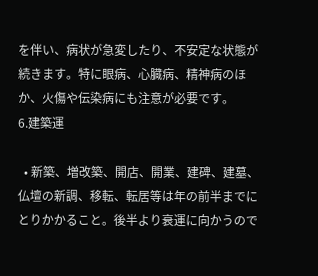を伴い、病状が急変したり、不安定な状態が続きます。特に眼病、心臓病、精神病のほか、火傷や伝染病にも注意が必要です。
6.建築運

  • 新築、増改築、開店、開業、建碑、建墓、仏壇の新調、移転、転居等は年の前半までにとりかかること。後半より衰運に向かうので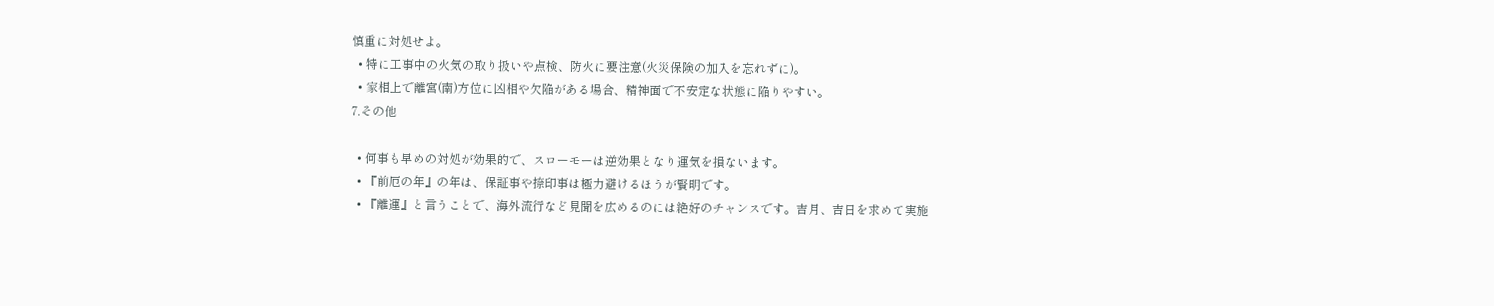慎重に対処せよ。
  • 特に工事中の火気の取り扱いや点検、防火に要注意(火災保険の加入を忘れずに)。
  • 家相上で離宮(南)方位に凶相や欠陥がある場合、精神面で不安定な状態に陥りやすい。
7.その他

  • 何事も早めの対処が効果的で、スローモーは逆効果となり運気を損ないます。
  • 『前厄の年』の年は、保証事や捺印事は極力避けるほうが賢明です。
  • 『離運』と言うことで、海外流行など見聞を広めるのには絶好のチャンスです。吉月、吉日を求めて実施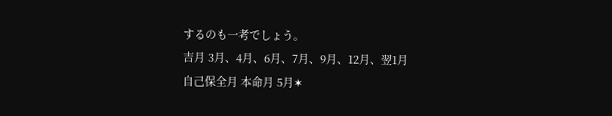するのも一考でしょう。
吉月 3月、4月、6月、7月、9月、12月、翌1月
自己保全月 本命月 5月✶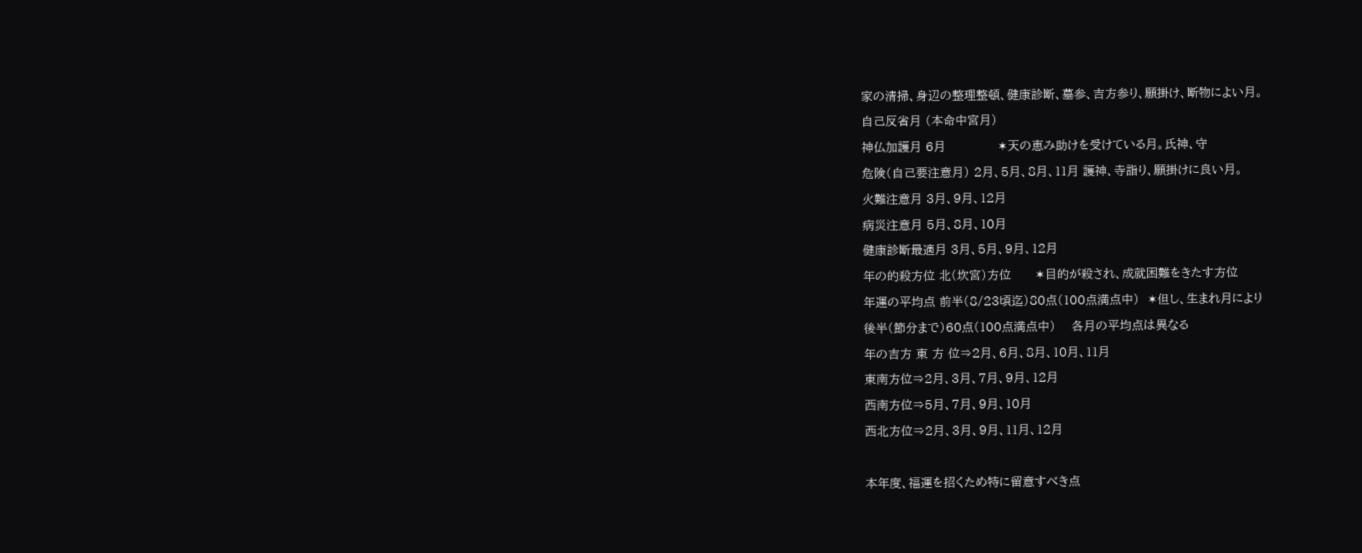家の清掃、身辺の整理整頓、健康診断、墓参、吉方参り、願掛け、断物によい月。
自己反省月 (本命中宮月)
神仏加護月 6月             ✶天の恵み助けを受けている月。氏神、守
危険(自己要注意月) 2月、5月、8月、11月 護神、寺詣り、願掛けに良い月。
火難注意月 3月、9月、12月
病災注意月 5月、8月、10月
健康診断最適月 3月、5月、9月、12月
年の的殺方位 北(坎宮)方位      ✶目的が殺され、成就困難をきたす方位
年運の平均点 前半(8/23頃迄)80点(100点満点中)  ✶但し、生まれ月により
後半(節分まで)60点(100点満点中)    各月の平均点は異なる
年の吉方 東 方 位⇒2月、6月、8月、10月、11月
東南方位⇒2月、3月、7月、9月、12月
西南方位⇒5月、7月、9月、10月
西北方位⇒2月、3月、9月、11月、12月

本年度、福運を招くため特に留意すべき点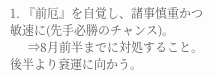1. 『前厄』を自覚し、諸事慎重かつ敏速に(先手必勝のチャンス)。
      ⇒8月前半までに対処すること。後半より衰運に向かう。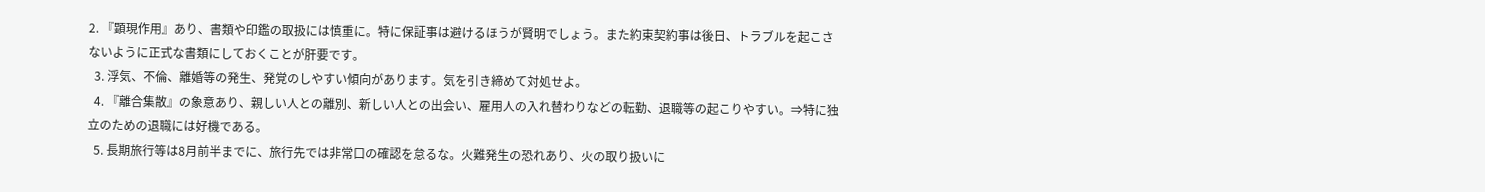2. 『顕現作用』あり、書類や印鑑の取扱には慎重に。特に保証事は避けるほうが賢明でしょう。また約束契約事は後日、トラブルを起こさないように正式な書類にしておくことが肝要です。
  3. 浮気、不倫、離婚等の発生、発覚のしやすい傾向があります。気を引き締めて対処せよ。
  4. 『離合集散』の象意あり、親しい人との離別、新しい人との出会い、雇用人の入れ替わりなどの転勤、退職等の起こりやすい。⇒特に独立のための退職には好機である。
  5. 長期旅行等は8月前半までに、旅行先では非常口の確認を怠るな。火難発生の恐れあり、火の取り扱いに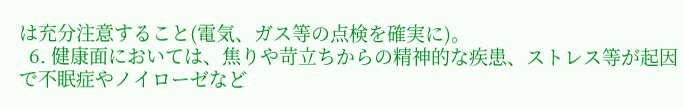は充分注意すること(電気、ガス等の点検を確実に)。
  6. 健康面においては、焦りや苛立ちからの精神的な疾患、ストレス等が起因で不眠症やノイローゼなど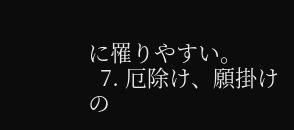に罹りやすい。
  7. 厄除け、願掛けの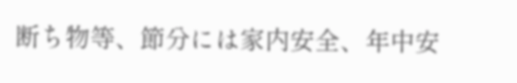断ち物等、節分には家内安全、年中安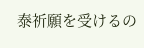泰祈願を受けるの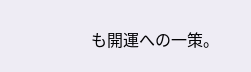も開運への一策。